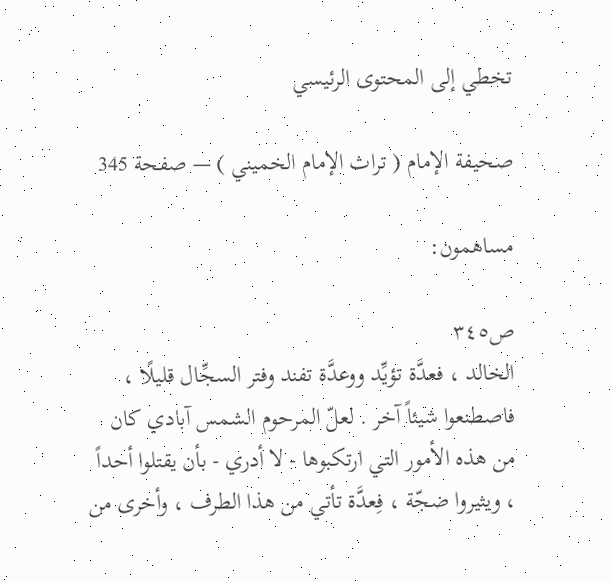تخطي إلى المحتوى الرئيسي

صحيفة الإمام ( تراث الإمام الخميني ) — صفحة 345

مساهمون:

ص٣٤٥
الخالد ، فعدَّة تؤيِّد ووعدَّة تفند وفتر السجِّال قليلًا ، فاصطنعوا شيئاً آخر . لعلّ المرحوم الشمس آبادي كان من هذه الأمور التي ارتكبوها - لا أدري - بأن يقتلوا أحداً ، ويثيروا ضجّة ، فِعدَّة تأتي من هذا الطرف ، وأخرى من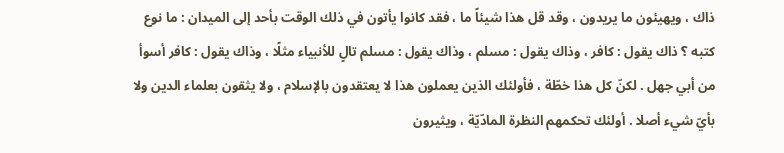ذاك ، ويهيئون ما يريدون ، وقد قل هذا شيئاً ما ، فقد كانوا يأتون في ذلك الوقت بأحد إلى الميدان : ما نوع كتبه ؟ ذاك يقول : كافر ، وذاك يقول : مسلم ، وذاك يقول : مسلم تالٍ للأنبياء مثلًا ، وذاك يقول : كافر أسوأ من أبي جهل . لكنّ كل هذا خطّة ، فأولئك الذين يعملون هذا لا يعتقدون بالإسلام ، ولا يثقون بعلماء الدين ولا بأيّ شيء أصلا . أولئك تحكمهم النظرة المادّيّة ، ويثيرون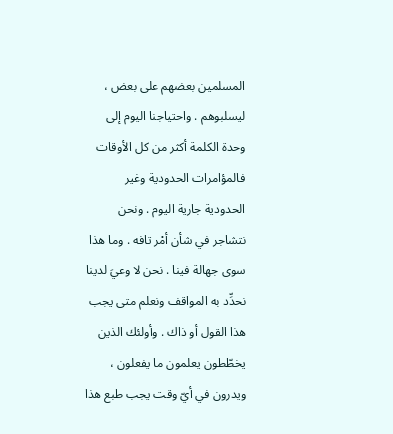المسلمين بعضهم على بعض ، ليسلبوهم . واحتياجنا اليوم إلى وحدة الكلمة أكثر من كل الأوقات فالمؤامرات الحدودية وغير الحدودية جارية اليوم . ونحن نتشاجر في شأن أمْر تافه . وما هذا سوى جهالة فينا . نحن لا وعيَ لدينا نحدِّد به المواقف ونعلم متى يجب هذا القول أو ذاك . وأولئك الذين يخطّطون يعلمون ما يفعلون ، ويدرون في أيّ وقت يجب طبع هذا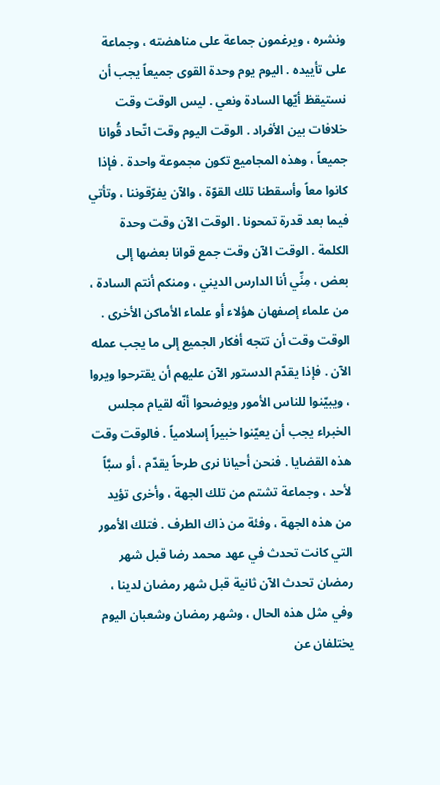ونشره ، ويرغمون جماعة على مناهضته ، وجماعة على تأييده . اليوم يوم وحدة القوى جميعاً يجب أن نستيقظ أيّها السادة ونعي . ليس الوقت وقت خلافات بين الأفراد . الوقت اليوم وقت اتّحاد قُوانا جميعاً ، وهذه المجاميع تكون مجموعة واحدة . فإذا كانوا معاً وأسقطنا تلك القوّة ، والآن يفرّقوننا ، وتأتي فيما بعد قدرة تمحونا . الوقت الآن وقت وحدة الكلمة . الوقت الآن وقت جمع قوانا بعضها إلى بعض ، مِنِّي أنا الدارس الديني ، ومنكم أنتم السادة ، من علماء إصفهان هؤلاء أو علماء الأماكن الأخرى . الوقت وقت أن تتجه أفكار الجميع إلى ما يجب عمله الآن . فإذا يقدّم الدستور الآن عليهم أن يقترحوا ويروا ، ويبيّنوا للناس الأمور ويوضحوا أنّه لقيام مجلس الخبراء يجب أن يعيّنوا خبيراً إسلامياً . فالوقت وقت هذه القضايا . فنحن أحيانا نرى طرحاً يقدّم ، أو سبَّاً لأحد ، وجماعة تشتم من تلك الجهة ، وأخرى تؤيد من هذه الجهة ، وفئة من ذاك الطرف . فتلك الأمور التي كانت تحدث في عهد محمد رضا قبل شهر رمضان تحدث الآن ثانية قبل شهر رمضان لدينا ، وفي مثل هذه الحال ، وشهر رمضان وشعبان اليوم يختلفان عن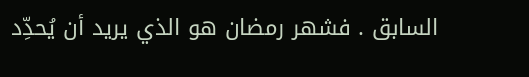السابق . فشهر رمضان هو الذي يريد أن يُحدِّد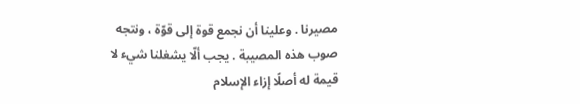مصيرنا . وعلينا أن نجمع قوة إلى قوّة ، ونتجه صوب هذه المصيبة . يجب ألّا يشغلنا شيء لا قيمة له أصلًا إزاء الإسلام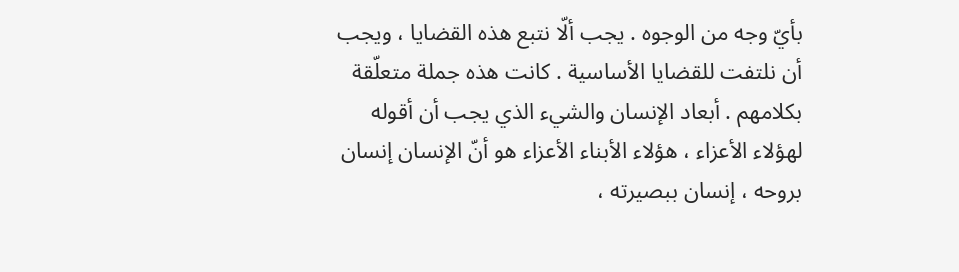بأيّ وجه من الوجوه . يجب ألّا نتبع هذه القضايا ، ويجب أن نلتفت للقضايا الأساسية . كانت هذه جملة متعلّقة بكلامهم . أبعاد الإنسان والشيء الذي يجب أن أقوله لهؤلاء الأعزاء ، هؤلاء الأبناء الأعزاء هو أنّ الإنسان إنسان بروحه ، إنسان ببصيرته ،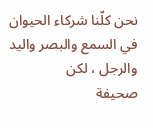نحن كلّنا شركاء الحيوان في السمع والبصر واليد والرجل ، لكن
صحيفة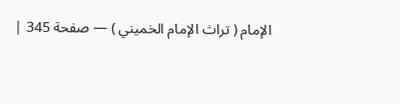الإمام ( تراث الإمام الخميني ) — صفحة 345 |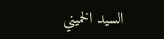السيد الخميني